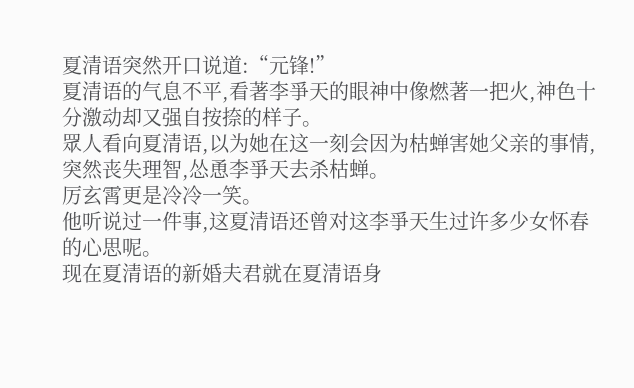夏清语突然开口说道:“元锋!”
夏清语的气息不平,看著李爭天的眼神中像燃著一把火,神色十分激动却又强自按捺的样子。
眾人看向夏清语,以为她在这一刻会因为枯蝉害她父亲的事情,突然丧失理智,怂恿李爭天去杀枯蝉。
厉玄霄更是冷冷一笑。
他听说过一件事,这夏清语还曾对这李爭天生过许多少女怀春的心思呢。
现在夏清语的新婚夫君就在夏清语身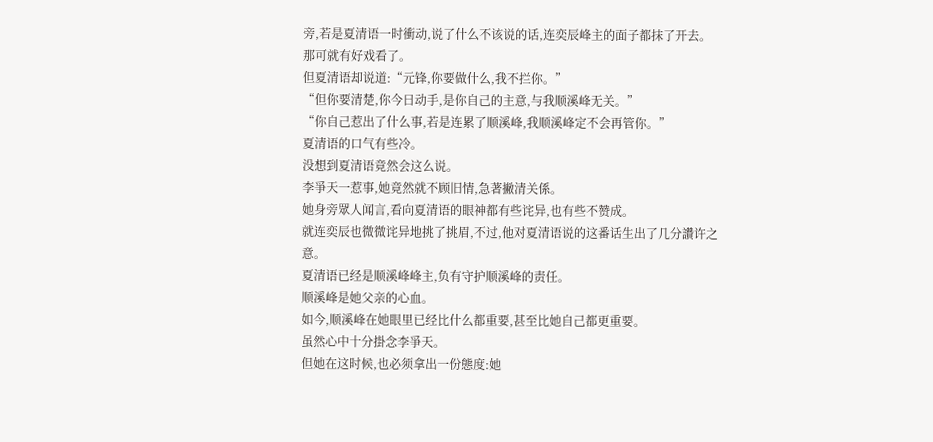旁,若是夏清语一时衝动,说了什么不该说的话,连奕辰峰主的面子都抹了开去。
那可就有好戏看了。
但夏清语却说道:“元锋,你要做什么,我不拦你。”
“但你要清楚,你今日动手,是你自己的主意,与我顺溪峰无关。”
“你自己惹出了什么事,若是连累了顺溪峰,我顺溪峰定不会再管你。”
夏清语的口气有些冷。
没想到夏清语竟然会这么说。
李爭天一惹事,她竟然就不顾旧情,急著撇清关係。
她身旁眾人闻言,看向夏清语的眼神都有些诧异,也有些不赞成。
就连奕辰也微微诧异地挑了挑眉,不过,他对夏清语说的这番话生出了几分讚许之意。
夏清语已经是顺溪峰峰主,负有守护顺溪峰的责任。
顺溪峰是她父亲的心血。
如今,顺溪峰在她眼里已经比什么都重要,甚至比她自己都更重要。
虽然心中十分掛念李爭天。
但她在这时候,也必须拿出一份態度:她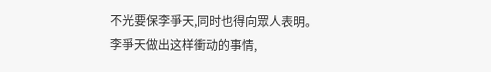不光要保李爭天,同时也得向眾人表明。
李爭天做出这样衝动的事情,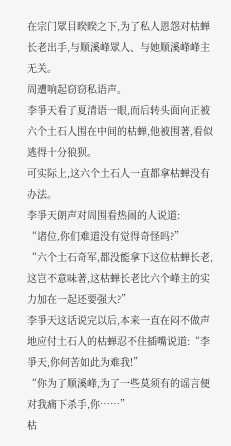在宗门眾目睽睽之下,为了私人恩怨对枯蝉长老出手,与顺溪峰眾人、与她顺溪峰峰主无关。
周遭响起窃窃私语声。
李爭天看了夏清语一眼,而后转头面向正被六个土石人围在中间的枯蝉,他被围著,看似逃得十分狼狈。
可实际上,这六个土石人一直都拿枯蝉没有办法。
李爭天朗声对周围看热闹的人说道:
“诸位,你们难道没有觉得奇怪吗?”
“六个土石奇军,都没能拿下这位枯蝉长老,这岂不意味著,这枯蝉长老比六个峰主的实力加在一起还要强大?”
李爭天这话说完以后,本来一直在闷不做声地应付土石人的枯蝉忍不住插嘴说道:“李爭天,你何苦如此为难我!”
“你为了顺溪峰,为了一些莫须有的谣言便对我痛下杀手,你……”
枯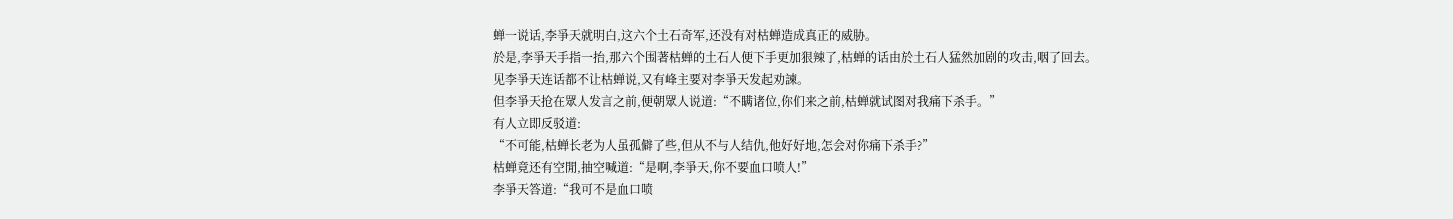蝉一说话,李爭天就明白,这六个土石奇军,还没有对枯蝉造成真正的威胁。
於是,李爭天手指一抬,那六个围著枯蝉的土石人便下手更加狠辣了,枯蝉的话由於土石人猛然加剧的攻击,咽了回去。
见李爭天连话都不让枯蝉说,又有峰主要对李爭天发起劝諫。
但李爭天抢在眾人发言之前,便朝眾人说道:“不瞒诸位,你们来之前,枯蝉就试图对我痛下杀手。”
有人立即反驳道:
“不可能,枯蝉长老为人虽孤僻了些,但从不与人结仇,他好好地,怎会对你痛下杀手?”
枯蝉竟还有空閒,抽空喊道:“是啊,李爭天,你不要血口喷人!”
李爭天答道:“我可不是血口喷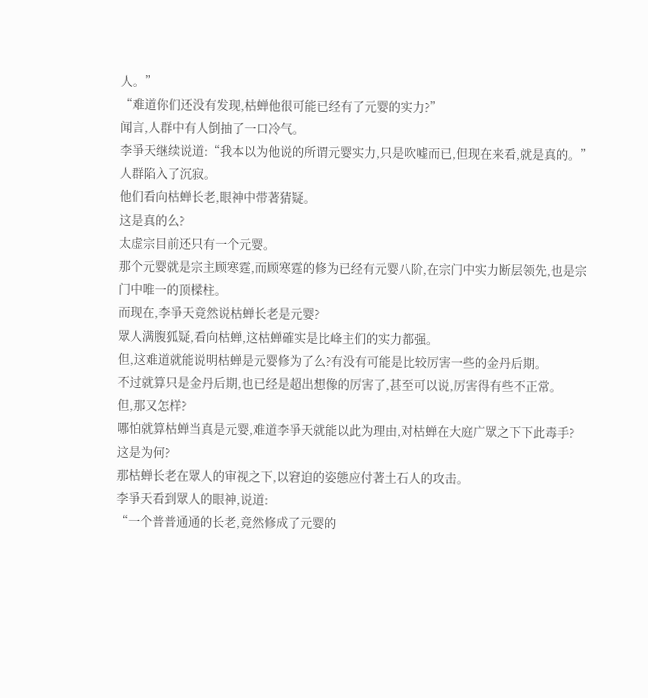人。”
“难道你们还没有发现,枯蝉他很可能已经有了元婴的实力?”
闻言,人群中有人倒抽了一口冷气。
李爭天继续说道:“我本以为他说的所谓元婴实力,只是吹嘘而已,但现在来看,就是真的。”
人群陷入了沉寂。
他们看向枯蝉长老,眼神中带著猜疑。
这是真的么?
太虚宗目前还只有一个元婴。
那个元婴就是宗主顾寒霆,而顾寒霆的修为已经有元婴八阶,在宗门中实力断层领先,也是宗门中唯一的顶樑柱。
而现在,李爭天竟然说枯蝉长老是元婴?
眾人满腹狐疑,看向枯蝉,这枯蝉確实是比峰主们的实力都强。
但,这难道就能说明枯蝉是元婴修为了么?有没有可能是比较厉害一些的金丹后期。
不过就算只是金丹后期,也已经是超出想像的厉害了,甚至可以说,厉害得有些不正常。
但,那又怎样?
哪怕就算枯蝉当真是元婴,难道李爭天就能以此为理由,对枯蝉在大庭广眾之下下此毒手?
这是为何?
那枯蝉长老在眾人的审视之下,以窘迫的姿態应付著土石人的攻击。
李爭天看到眾人的眼神,说道:
“一个普普通通的长老,竟然修成了元婴的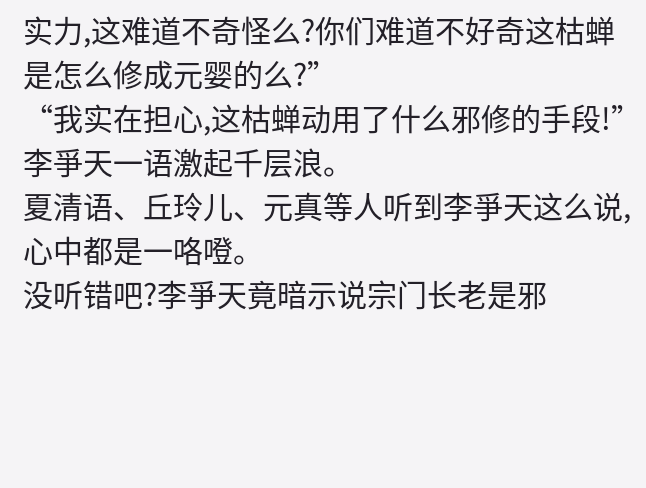实力,这难道不奇怪么?你们难道不好奇这枯蝉是怎么修成元婴的么?”
“我实在担心,这枯蝉动用了什么邪修的手段!”
李爭天一语激起千层浪。
夏清语、丘玲儿、元真等人听到李爭天这么说,心中都是一咯噔。
没听错吧?李爭天竟暗示说宗门长老是邪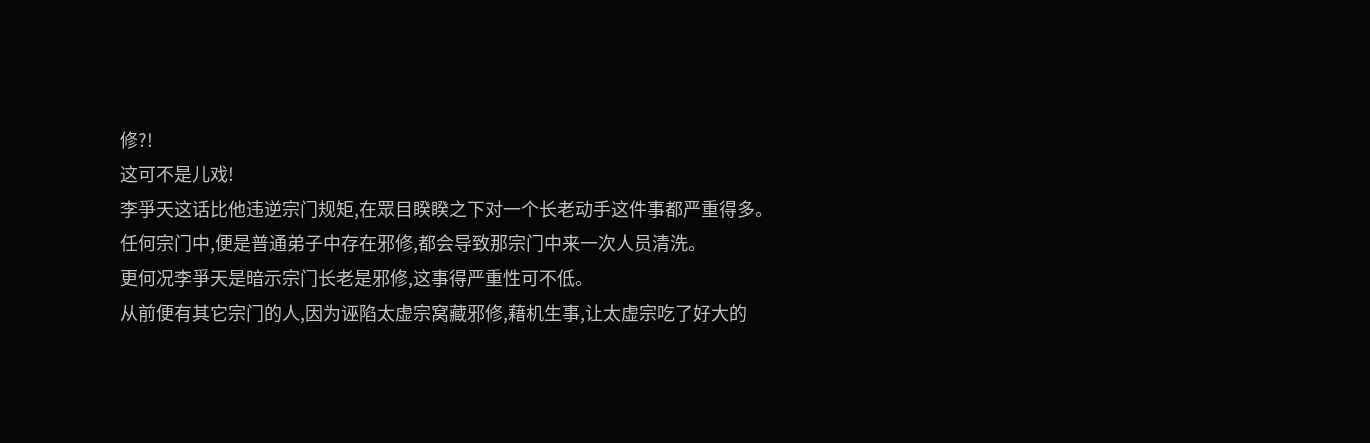修?!
这可不是儿戏!
李爭天这话比他违逆宗门规矩,在眾目睽睽之下对一个长老动手这件事都严重得多。
任何宗门中,便是普通弟子中存在邪修,都会导致那宗门中来一次人员清洗。
更何况李爭天是暗示宗门长老是邪修,这事得严重性可不低。
从前便有其它宗门的人,因为诬陷太虚宗窝藏邪修,藉机生事,让太虚宗吃了好大的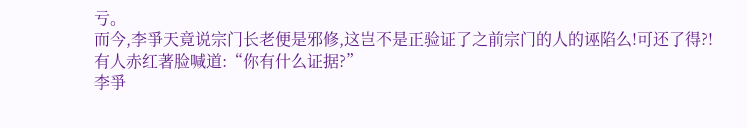亏。
而今,李爭天竟说宗门长老便是邪修,这岂不是正验证了之前宗门的人的诬陷么!可还了得?!
有人赤红著脸喊道:“你有什么证据?”
李爭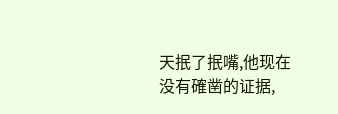天抿了抿嘴,他现在没有確凿的证据,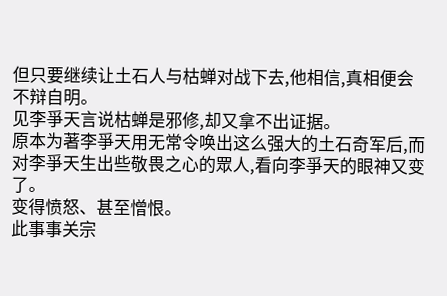但只要继续让土石人与枯蝉对战下去,他相信,真相便会不辩自明。
见李爭天言说枯蝉是邪修,却又拿不出证据。
原本为著李爭天用无常令唤出这么强大的土石奇军后,而对李爭天生出些敬畏之心的眾人,看向李爭天的眼神又变了。
变得愤怒、甚至憎恨。
此事事关宗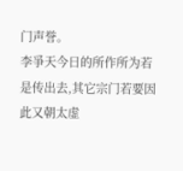门声誉。
李爭天今日的所作所为若是传出去,其它宗门若要因此又朝太虚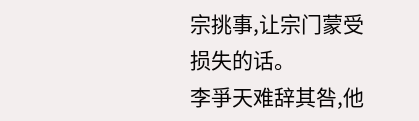宗挑事,让宗门蒙受损失的话。
李爭天难辞其咎,他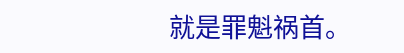就是罪魁祸首。